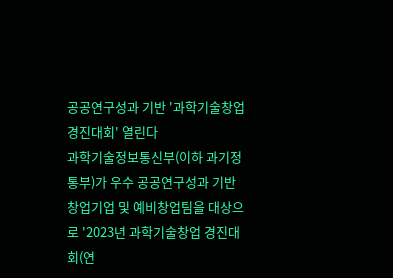공공연구성과 기반 '과학기술창업경진대회' 열린다
과학기술정보통신부(이하 과기정통부)가 우수 공공연구성과 기반 창업기업 및 예비창업팀을 대상으로 '2023년 과학기술창업 경진대회(연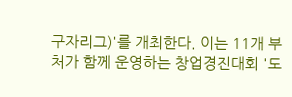구자리그)'를 개최한다. 이는 11개 부처가 함께 운영하는 창업경진대회 '도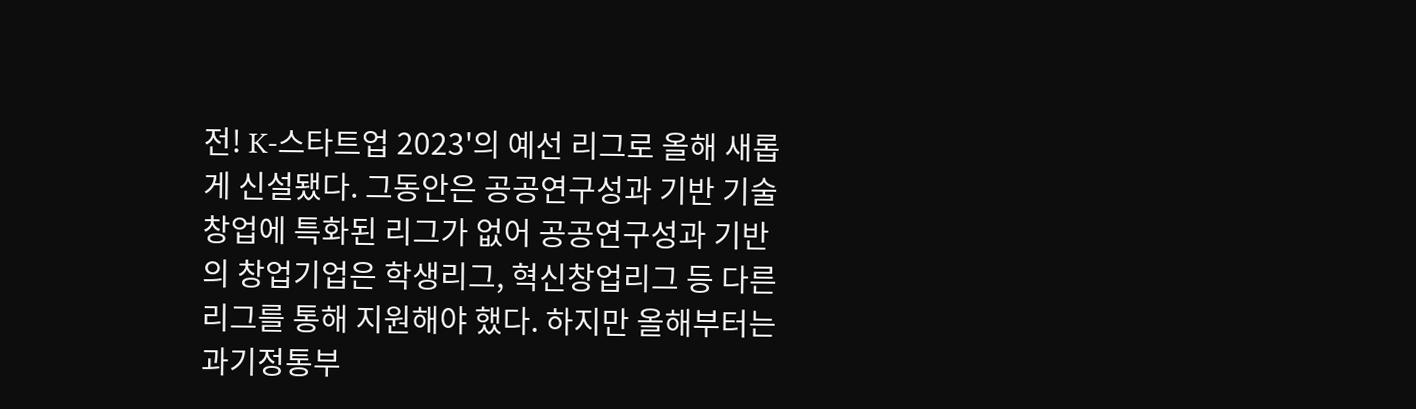전! K-스타트업 2023'의 예선 리그로 올해 새롭게 신설됐다. 그동안은 공공연구성과 기반 기술 창업에 특화된 리그가 없어 공공연구성과 기반의 창업기업은 학생리그, 혁신창업리그 등 다른 리그를 통해 지원해야 했다. 하지만 올해부터는 과기정통부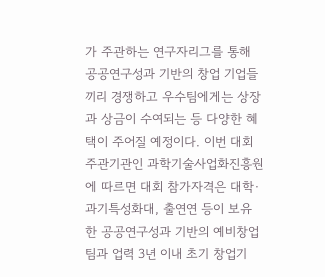가 주관하는 연구자리그를 통해 공공연구성과 기반의 창업 기업들끼리 경쟁하고 우수팀에게는 상장과 상금이 수여되는 등 다양한 혜택이 주어질 예정이다. 이번 대회 주관기관인 과학기술사업화진흥원에 따르면 대회 참가자격은 대학·과기특성화대, 출연연 등이 보유한 공공연구성과 기반의 예비창업팀과 업력 3년 이내 초기 창업기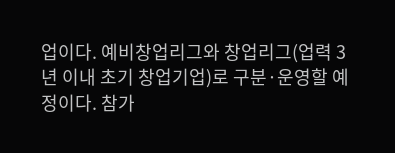업이다. 예비창업리그와 창업리그(업력 3년 이내 초기 창업기업)로 구분·운영할 예정이다. 참가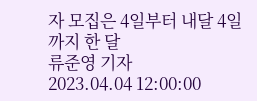자 모집은 4일부터 내달 4일까지 한 달
류준영 기자
2023.04.04 12:00:00